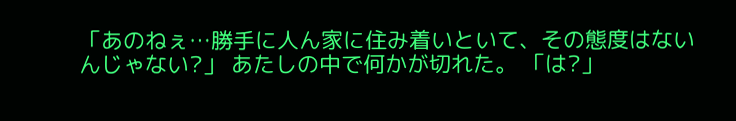「あのねぇ…勝手に人ん家に住み着いといて、その態度はないんじゃない?」 あたしの中で何かが切れた。 「は?」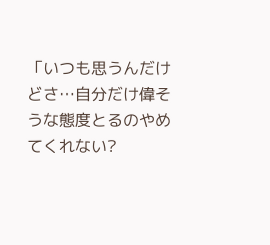「いつも思うんだけどさ…自分だけ偉そうな態度とるのやめてくれない?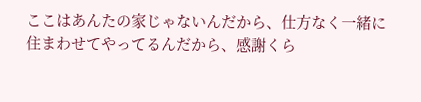ここはあんたの家じゃないんだから、仕方なく一緒に住まわせてやってるんだから、感謝くら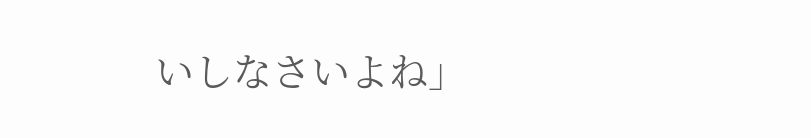いしなさいよね」